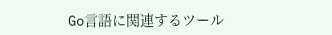Go言語に関連するツール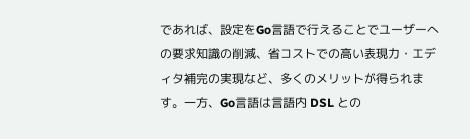であれば、設定をGo言語で行えることでユーザーへの要求知識の削減、省コストでの高い表現力・エディタ補完の実現など、多くのメリットが得られます。一方、Go言語は言語内 DSL との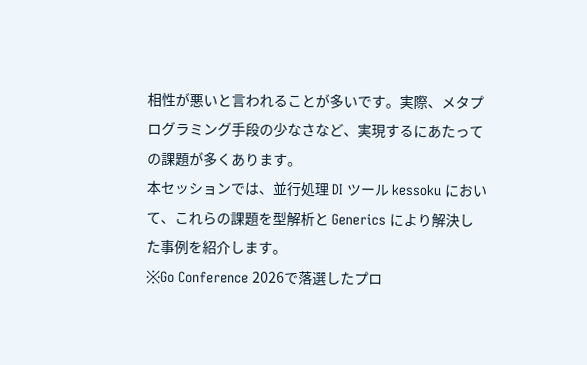相性が悪いと言われることが多いです。実際、メタプログラミング手段の少なさなど、実現するにあたっての課題が多くあります。
本セッションでは、並行処理 DI ツール kessoku において、これらの課題を型解析と Generics により解決した事例を紹介します。
※Go Conference 2026で落選したプロ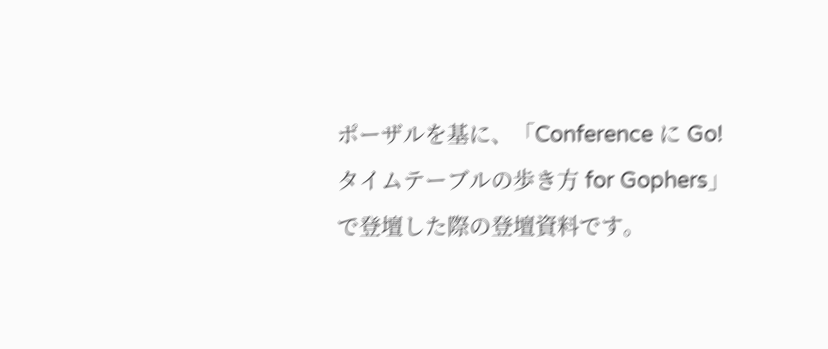ポーザルを基に、「Conference に Go! タイムテーブルの歩き方 for Gophers」で登壇した際の登壇資料です。